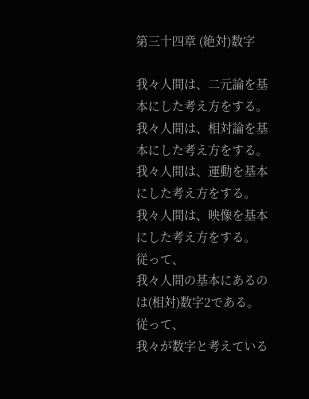第三十四章 (絶対)数字

我々人間は、二元論を基本にした考え方をする。
我々人間は、相対論を基本にした考え方をする。
我々人間は、運動を基本にした考え方をする。
我々人間は、映像を基本にした考え方をする。
従って、
我々人間の基本にあるのは(相対)数字2である。
従って、
我々が数字と考えている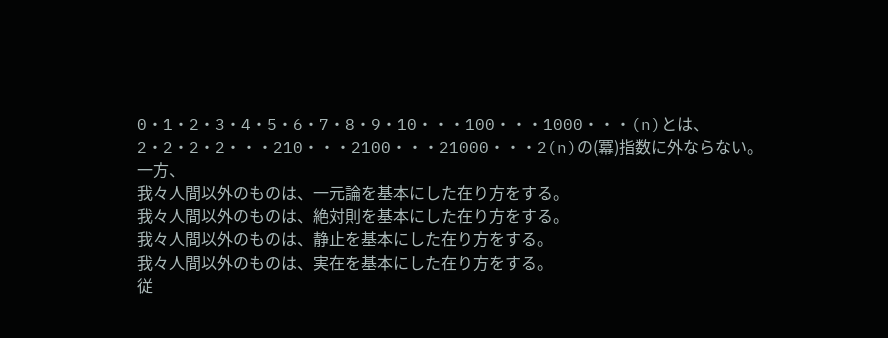0・1・2・3・4・5・6・7・8・9・10・・・100・・・1000・・・(n)とは、2・2・2・2・・・210・・・2100・・・21000・・・2(n)の(冪)指数に外ならない。
一方、
我々人間以外のものは、一元論を基本にした在り方をする。
我々人間以外のものは、絶対則を基本にした在り方をする。
我々人間以外のものは、静止を基本にした在り方をする。
我々人間以外のものは、実在を基本にした在り方をする。
従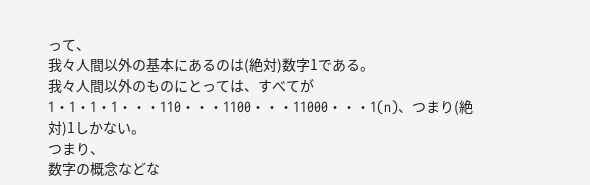って、
我々人間以外の基本にあるのは(絶対)数字1である。
我々人間以外のものにとっては、すべてが1・1・1・1・・・110・・・1100・・・11000・・・1(n)、つまり(絶対)1しかない。
つまり、
数字の概念などな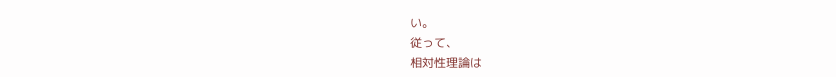い。
従って、
相対性理論は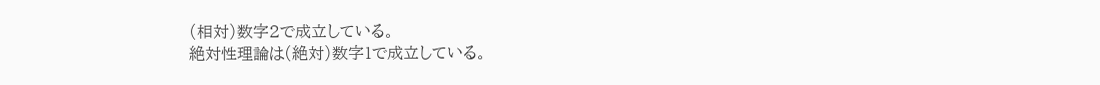(相対)数字2で成立している。
絶対性理論は(絶対)数字1で成立している。